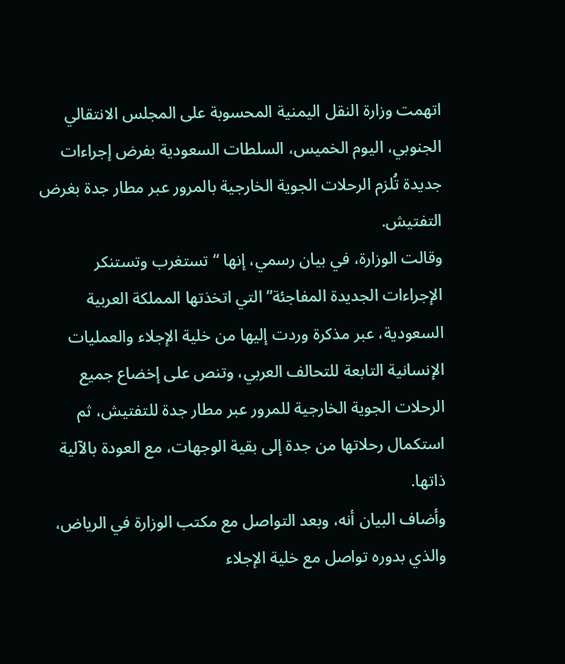اتهمت وزارة النقل اليمنية المحسوبة على المجلس الانتقالي الجنوبي، اليوم الخميس، السلطات السعودية بفرض إجراءات جديدة تُلزم الرحلات الجوية الخارجية بالمرور عبر مطار جدة بغرض التفتيش.
وقالت الوزارة، في بيان رسمي، إنها “تستغرب وتستنكر الإجراءات الجديدة المفاجئة” التي اتخذتها المملكة العربية السعودية، عبر مذكرة وردت إليها من خلية الإجلاء والعمليات الإنسانية التابعة للتحالف العربي، وتنص على إخضاع جميع الرحلات الجوية الخارجية للمرور عبر مطار جدة للتفتيش، ثم استكمال رحلاتها من جدة إلى بقية الوجهات، مع العودة بالآلية ذاتها.
وأضاف البيان أنه، وبعد التواصل مع مكتب الوزارة في الرياض، والذي بدوره تواصل مع خلية الإجلاء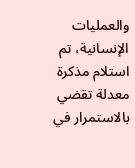والعمليات الإنسانية، تم استلام مذكرة معدلة تقضي بالاستمرار في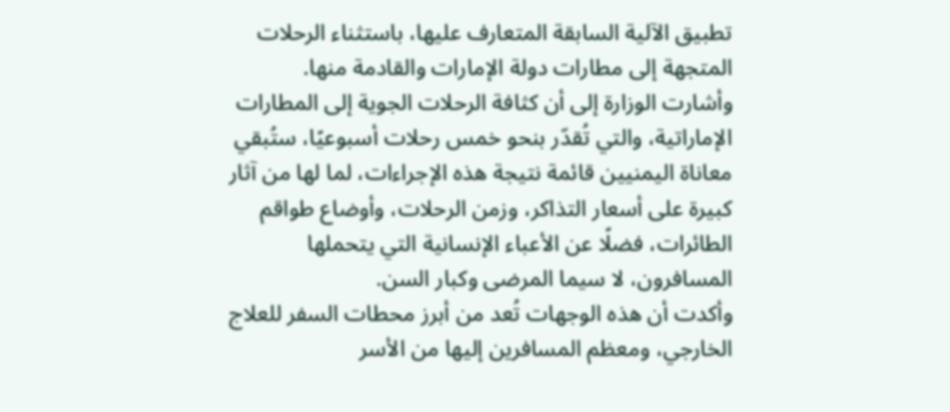تطبيق الآلية السابقة المتعارف عليها، باستثناء الرحلات المتجهة إلى مطارات دولة الإمارات والقادمة منها.
وأشارت الوزارة إلى أن كثافة الرحلات الجوية إلى المطارات الإماراتية، والتي تُقدّر بنحو خمس رحلات أسبوعيًا، ستُبقي معاناة اليمنيين قائمة نتيجة هذه الإجراءات، لما لها من آثار كبيرة على أسعار التذاكر، وزمن الرحلات، وأوضاع طواقم الطائرات، فضلًا عن الأعباء الإنسانية التي يتحملها المسافرون، لا سيما المرضى وكبار السن.
وأكدت أن هذه الوجهات تُعد من أبرز محطات السفر للعلاج الخارجي، ومعظم المسافرين إليها من الأسر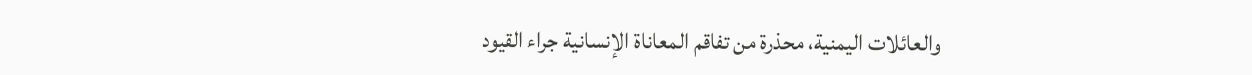والعائلات اليمنية، محذرة من تفاقم المعاناة الإنسانية جراء القيود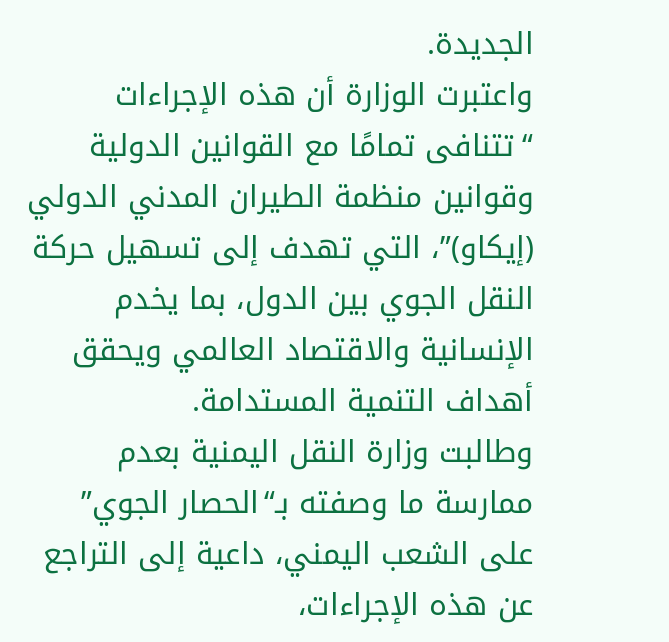الجديدة.
واعتبرت الوزارة أن هذه الإجراءات “تتنافى تمامًا مع القوانين الدولية وقوانين منظمة الطيران المدني الدولي (إيكاو)”، التي تهدف إلى تسهيل حركة النقل الجوي بين الدول، بما يخدم الإنسانية والاقتصاد العالمي ويحقق أهداف التنمية المستدامة.
وطالبت وزارة النقل اليمنية بعدم ممارسة ما وصفته بـ“الحصار الجوي” على الشعب اليمني، داعية إلى التراجع عن هذه الإجراءات،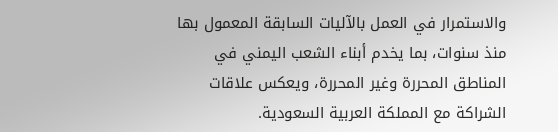والاستمرار في العمل بالآليات السابقة المعمول بها منذ سنوات، بما يخدم أبناء الشعب اليمني في المناطق المحررة وغير المحررة، ويعكس علاقات الشراكة مع المملكة العربية السعودية.